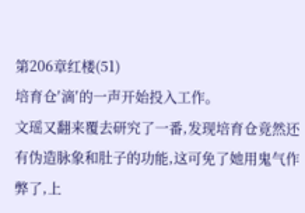第206章红楼(51)
培育仓′滴′的一声开始投入工作。
文瑶又翻来覆去研究了一番,发现培育仓竟然还有伪造脉象和肚子的功能,这可免了她用鬼气作弊了,上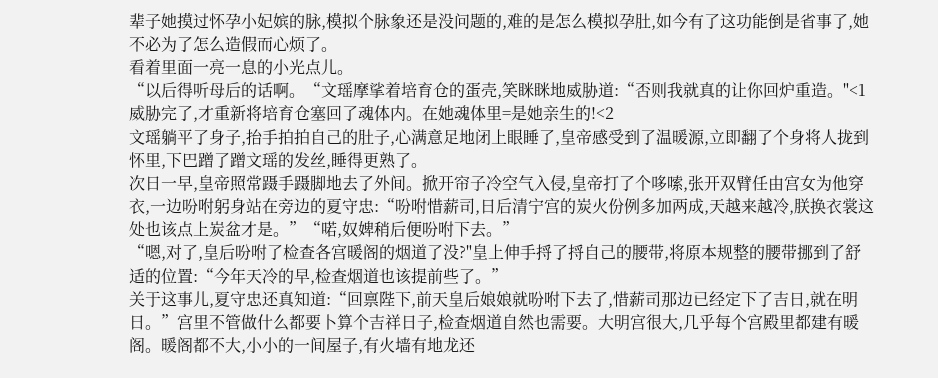辈子她摸过怀孕小妃嫔的脉,模拟个脉象还是没问题的,难的是怎么模拟孕肚,如今有了这功能倒是省事了,她不必为了怎么造假而心烦了。
看着里面一亮一息的小光点儿。
“以后得听母后的话啊。“文瑶摩挲着培育仓的蛋壳,笑眯眯地威胁道:“否则我就真的让你回炉重造。"<1
威胁完了,才重新将培育仓塞回了魂体内。在她魂体里=是她亲生的!<2
文瑶躺平了身子,抬手拍拍自己的肚子,心满意足地闭上眼睡了,皇帝感受到了温暖源,立即翻了个身将人拢到怀里,下巴蹭了蹭文瑶的发丝,睡得更熟了。
次日一早,皇帝照常蹑手蹑脚地去了外间。掀开帘子冷空气入侵,皇帝打了个哆嗦,张开双臂任由宫女为他穿衣,一边吩咐躬身站在旁边的夏守忠:“吩咐惜薪司,日后清宁宫的炭火份例多加两成,天越来越冷,朕换衣裳这处也该点上炭盆才是。”“喏,奴婢稍后便吩咐下去。”
“嗯,对了,皇后吩咐了检查各宫暖阁的烟道了没?"皇上伸手捋了捋自己的腰带,将原本规整的腰带挪到了舒适的位置:“今年天冷的早,检查烟道也该提前些了。”
关于这事儿,夏守忠还真知道:“回禀陛下,前天皇后娘娘就吩咐下去了,惜薪司那边已经定下了吉日,就在明日。”宫里不管做什么都要卜算个吉祥日子,检查烟道自然也需要。大明宫很大,几乎每个宫殿里都建有暖阁。暖阁都不大,小小的一间屋子,有火墙有地龙还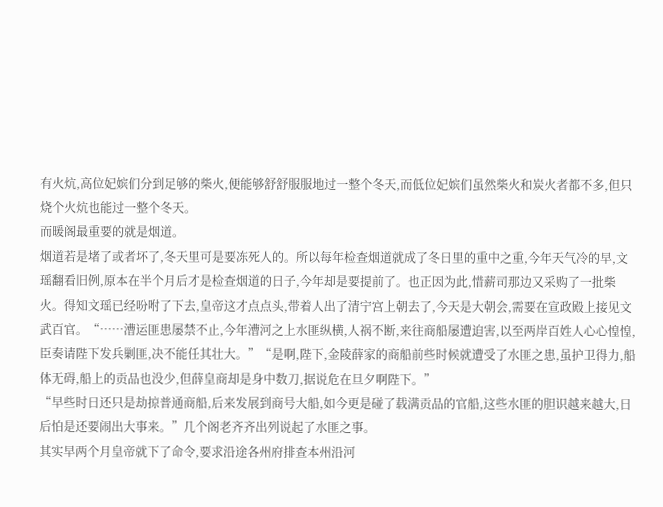有火炕,高位妃嫔们分到足够的柴火,便能够舒舒服服地过一整个冬天,而低位妃嫔们虽然柴火和炭火者都不多,但只烧个火炕也能过一整个冬天。
而暖阁最重要的就是烟道。
烟道若是堵了或者坏了,冬天里可是要冻死人的。所以每年检查烟道就成了冬日里的重中之重,今年天气冷的早,文瑶翻看旧例,原本在半个月后才是检查烟道的日子,今年却是要提前了。也正因为此,惜薪司那边又采购了一批柴火。得知文瑶已经吩咐了下去,皇帝这才点点头,带着人出了清宁宫上朝去了,今天是大朝会,需要在宣政殿上接见文武百官。“……漕运匪患屡禁不止,今年漕河之上水匪纵横,人祸不断,来往商船屡遭迫害,以至两岸百姓人心心惶惶,臣奏请陛下发兵剿匪,决不能任其壮大。”“是啊,陛下,金陵薛家的商船前些时候就遭受了水匪之患,虽护卫得力,船体无碍,船上的贡品也没少,但薛皇商却是身中数刀,据说危在旦夕啊陛下。”
“早些时日还只是劫掠普通商船,后来发展到商号大船,如今更是碰了载满贡品的官船,这些水匪的胆识越来越大,日后怕是还要闹出大事来。”几个阁老齐齐出列说起了水匪之事。
其实早两个月皇帝就下了命令,要求沿途各州府排查本州沿河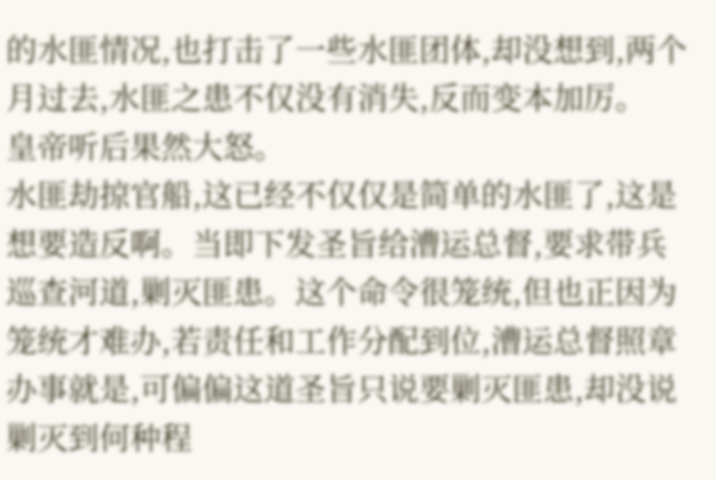的水匪情况,也打击了一些水匪团体,却没想到,两个月过去,水匪之患不仅没有消失,反而变本加厉。
皇帝听后果然大怒。
水匪劫掠官船,这已经不仅仅是简单的水匪了,这是想要造反啊。当即下发圣旨给漕运总督,要求带兵巡查河道,剿灭匪患。这个命令很笼统,但也正因为笼统才难办,若责任和工作分配到位,漕运总督照章办事就是,可偏偏这道圣旨只说要剿灭匪患,却没说剿灭到何种程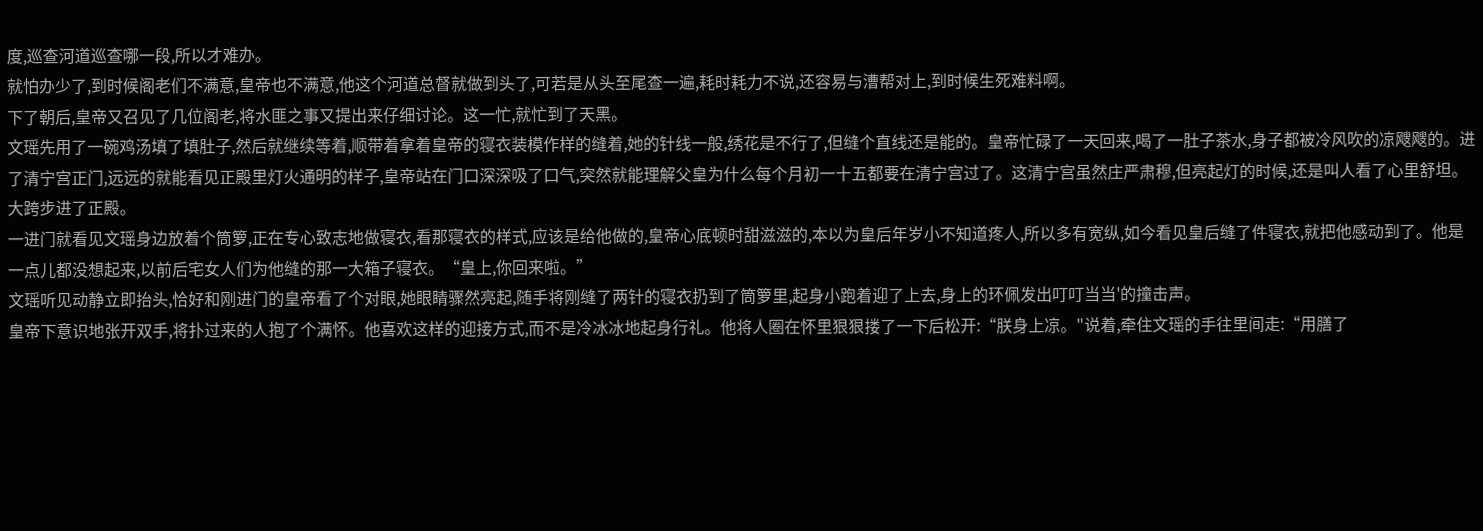度,巡查河道巡查哪一段,所以才难办。
就怕办少了,到时候阁老们不满意,皇帝也不满意,他这个河道总督就做到头了,可若是从头至尾查一遍,耗时耗力不说,还容易与漕帮对上,到时候生死难料啊。
下了朝后,皇帝又召见了几位阁老,将水匪之事又提出来仔细讨论。这一忙,就忙到了天黑。
文瑶先用了一碗鸡汤填了填肚子,然后就继续等着,顺带着拿着皇帝的寝衣装模作样的缝着,她的针线一般,绣花是不行了,但缝个直线还是能的。皇帝忙碌了一天回来,喝了一肚子茶水,身子都被冷风吹的凉飕飕的。进了清宁宫正门,远远的就能看见正殿里灯火通明的样子,皇帝站在门口深深吸了口气,突然就能理解父皇为什么每个月初一十五都要在清宁宫过了。这清宁宫虽然庄严肃穆,但亮起灯的时候,还是叫人看了心里舒坦。大跨步进了正殿。
一进门就看见文瑶身边放着个筒箩,正在专心致志地做寝衣,看那寝衣的样式,应该是给他做的,皇帝心底顿时甜滋滋的,本以为皇后年岁小不知道疼人,所以多有宽纵,如今看见皇后缝了件寝衣,就把他感动到了。他是一点儿都没想起来,以前后宅女人们为他缝的那一大箱子寝衣。“皇上,你回来啦。”
文瑶听见动静立即抬头,恰好和刚进门的皇帝看了个对眼,她眼睛骤然亮起,随手将刚缝了两针的寝衣扔到了筒箩里,起身小跑着迎了上去,身上的环佩发出叮叮当当'的撞击声。
皇帝下意识地张开双手,将扑过来的人抱了个满怀。他喜欢这样的迎接方式,而不是冷冰冰地起身行礼。他将人圈在怀里狠狠搂了一下后松开:“朕身上凉。"说着,牵住文瑶的手往里间走:“用膳了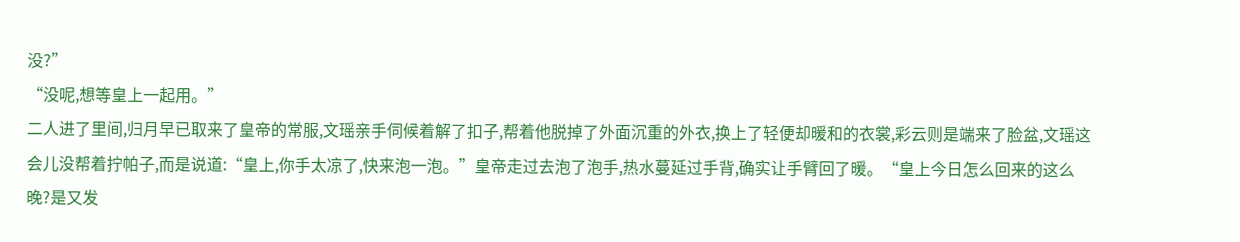没?”
“没呢,想等皇上一起用。”
二人进了里间,归月早已取来了皇帝的常服,文瑶亲手伺候着解了扣子,帮着他脱掉了外面沉重的外衣,换上了轻便却暖和的衣裳,彩云则是端来了脸盆,文瑶这会儿没帮着拧帕子,而是说道:“皇上,你手太凉了,快来泡一泡。”皇帝走过去泡了泡手,热水蔓延过手背,确实让手臂回了暖。“皇上今日怎么回来的这么晚?是又发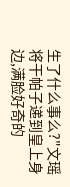生了什么事么?"文瑶将干帕子递到皇上身边,满脸好奇的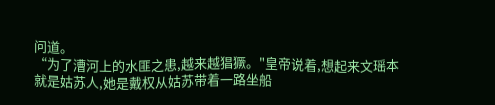问道。
“为了漕河上的水匪之患,越来越猖獗。"皇帝说着,想起来文瑶本就是姑苏人,她是戴权从姑苏带着一路坐船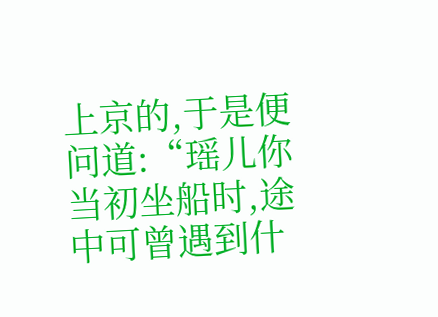上京的,于是便问道:“瑶儿你当初坐船时,途中可曾遇到什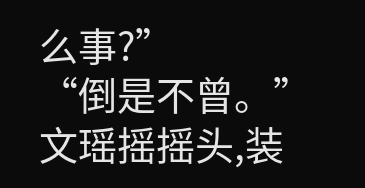么事?”
“倒是不曾。”
文瑶摇摇头,装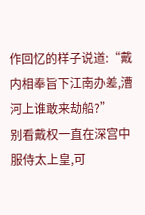作回忆的样子说道:“戴内相奉旨下江南办差,漕河上谁敢来劫船?”
别看戴权一直在深宫中服侍太上皇,可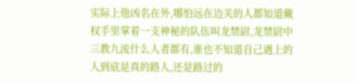实际上他凶名在外,哪怕远在边关的人都知道戴权手里掌着一支神秘的队伍叫龙禁尉,龙禁尉中三教九流什么人者都有,谁也不知道自己遇上的人到底是真的路人,还是路过的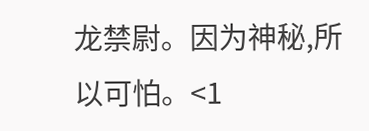龙禁尉。因为神秘,所以可怕。<1